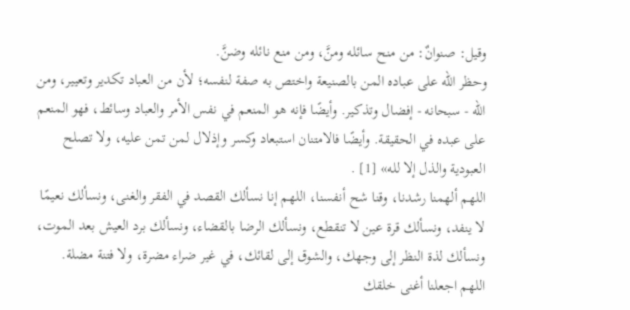وقيل: صنوانٌ: من منح سائله ومنَّ، ومن منع نائله وضنَّ.
وحظر الله على عباده المن بالصنيعة واختص به صفة لنفسه؛ لأن من العباد تكدير وتعيير، ومن الله - سبحانه - إفضال وتذكير. وأيضًا فإنه هو المنعم في نفس الأمر والعباد وسائط، فهو المنعم على عبده في الحقيقة. وأيضًا فالامتنان استبعاد وكسر وإذلال لمن تمن عليه، ولا تصلح العبودية والذل إلا لله» [1] .
اللهم ألهمنا رشدنا، وقنا شح أنفسنا، اللهم إنا نسألك القصد في الفقر والغنى، ونسألك نعيمًا لا ينفد، ونسألك قرة عين لا تنقطع، ونسألك الرضا بالقضاء، ونسألك برد العيش بعد الموت، ونسألك لذة النظر إلى وجهك، والشوق إلى لقائك، في غير ضراء مضرة، ولا فتنة مضلة.
اللهم اجعلنا أغنى خلقك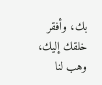بك، وأفقر خلقك إليك، وهب لنا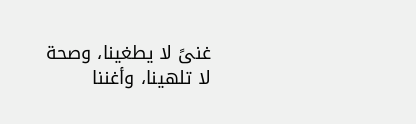غنىً لا يطغينا، وصحة لا تلهينا، وأغننا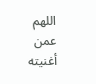اللهم عمن أغنيته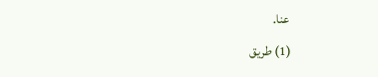عنا.
(1) طريق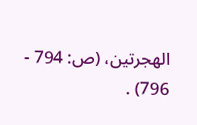الهجرتين، (ص: 794 - 796) .